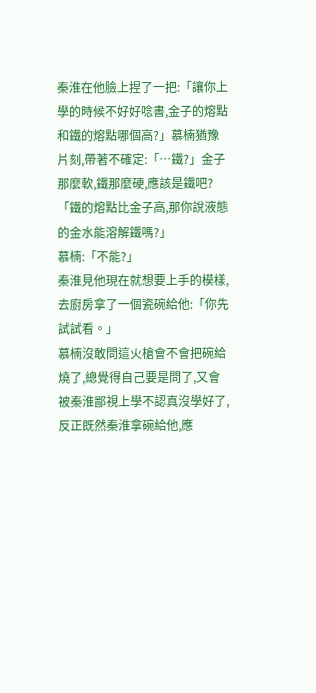秦淮在他臉上捏了一把:「讓你上學的時候不好好唸書,金子的熔點和鐵的熔點哪個高?」慕楠猶豫片刻,帶著不確定:「…鐵?」金子那麼軟,鐵那麼硬,應該是鐵吧?
「鐵的熔點比金子高,那你說液態的金水能溶解鐵嗎?」
慕楠:「不能?」
秦淮見他現在就想要上手的模樣,去廚房拿了一個瓷碗給他:「你先試試看。」
慕楠沒敢問這火槍會不會把碗給燒了,總覺得自己要是問了,又會被秦淮鄙視上學不認真沒學好了,反正既然秦淮拿碗給他,應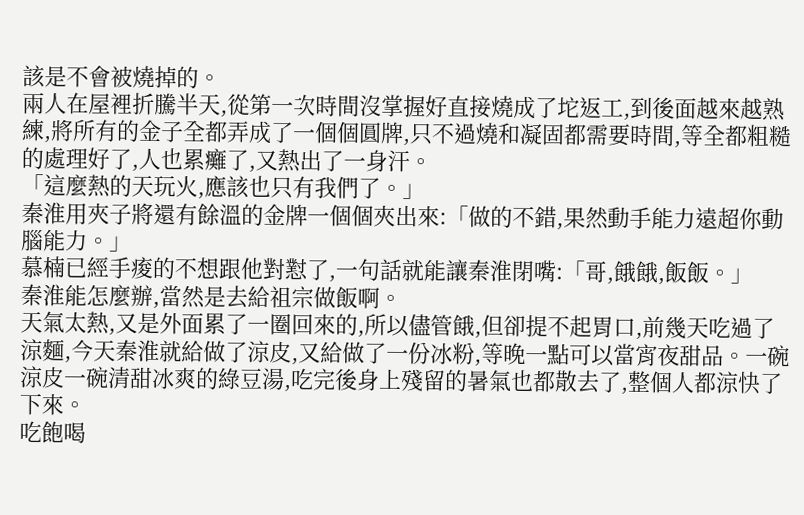該是不會被燒掉的。
兩人在屋裡折騰半天,從第一次時間沒掌握好直接燒成了坨返工,到後面越來越熟練,將所有的金子全都弄成了一個個圓牌,只不過燒和凝固都需要時間,等全都粗糙的處理好了,人也累癱了,又熱出了一身汗。
「這麼熱的天玩火,應該也只有我們了。」
秦淮用夾子將還有餘溫的金牌一個個夾出來:「做的不錯,果然動手能力遠超你動腦能力。」
慕楠已經手痠的不想跟他對懟了,一句話就能讓秦淮閉嘴:「哥,餓餓,飯飯。」
秦淮能怎麼辦,當然是去給祖宗做飯啊。
天氣太熱,又是外面累了一圈回來的,所以儘管餓,但卻提不起胃口,前幾天吃過了涼麵,今天秦淮就給做了涼皮,又給做了一份冰粉,等晚一點可以當宵夜甜品。一碗涼皮一碗清甜冰爽的綠豆湯,吃完後身上殘留的暑氣也都散去了,整個人都涼快了下來。
吃飽喝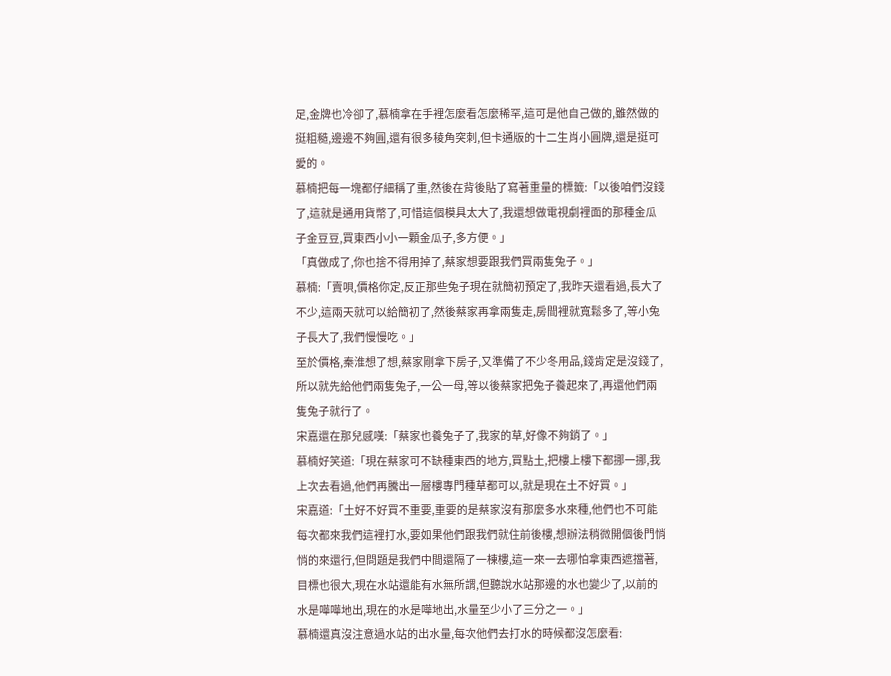足,金牌也冷卻了,慕楠拿在手裡怎麼看怎麼稀罕,這可是他自己做的,雖然做的挺粗糙,邊邊不夠圓,還有很多稜角突刺,但卡通版的十二生肖小圓牌,還是挺可愛的。
慕楠把每一塊都仔細稱了重,然後在背後貼了寫著重量的標籤:「以後咱們沒錢了,這就是通用貨幣了,可惜這個模具太大了,我還想做電視劇裡面的那種金瓜子金豆豆,買東西小小一顆金瓜子,多方便。」
「真做成了,你也捨不得用掉了,蔡家想要跟我們買兩隻兔子。」
慕楠:「賣唄,價格你定,反正那些兔子現在就簡初預定了,我昨天還看過,長大了不少,這兩天就可以給簡初了,然後蔡家再拿兩隻走,房間裡就寬鬆多了,等小兔子長大了,我們慢慢吃。」
至於價格,秦淮想了想,蔡家剛拿下房子,又準備了不少冬用品,錢肯定是沒錢了,所以就先給他們兩隻兔子,一公一母,等以後蔡家把兔子養起來了,再還他們兩隻兔子就行了。
宋嘉還在那兒感嘆:「蔡家也養兔子了,我家的草,好像不夠銷了。」
慕楠好笑道:「現在蔡家可不缺種東西的地方,買點土,把樓上樓下都挪一挪,我上次去看過,他們再騰出一層樓專門種草都可以,就是現在土不好買。」
宋嘉道:「土好不好買不重要,重要的是蔡家沒有那麼多水來種,他們也不可能每次都來我們這裡打水,要如果他們跟我們就住前後樓,想辦法稍微開個後門悄悄的來還行,但問題是我們中間還隔了一棟樓,這一來一去哪怕拿東西遮擋著,目標也很大,現在水站還能有水無所謂,但聽說水站那邊的水也變少了,以前的水是嘩嘩地出,現在的水是嘩地出,水量至少小了三分之一。」
慕楠還真沒注意過水站的出水量,每次他們去打水的時候都沒怎麼看: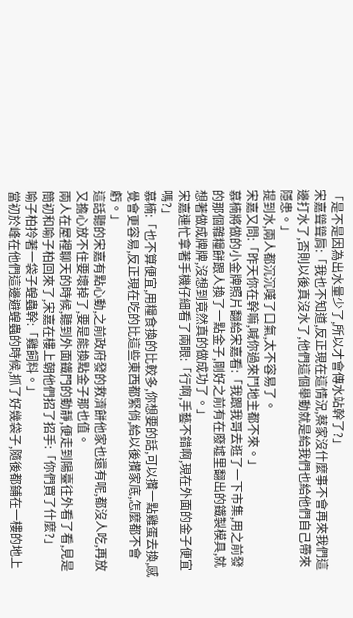「是不是因為出水量少了,所以才會傳水站幹了?」
宋嘉聳聳肩:「我也不知道,反正現在這情況,蔡家沒什麼事不會再來我們這邊打水了,否則以後真沒水了,他們這個舉動就是給我們也給他們自己帶來隱患。」
提到水,兩人都沉沉嘆了口氣,太不容易了。
宋嘉又問:「昨天你在幹嘛,喊你過來鬥地主都不來。」
慕楠將做的小金牌照片翻給宋嘉看:「我跟我哥去逛了一下市集,用之前發的那個雜糧餅跟人換了一點金子,剛好之前有在廢墟里翻出的鐵製模具,就想著做成牌牌,沒想到竟然真的做成功了。」
宋嘉連忙拿著手機仔細看了兩眼:「行啊,手藝不錯啊,現在外面的金子便宜嗎?」
慕楠:「也不算便宜,用糧食換的比較多,你想要的話,可以攢一點雞蛋去換,感覺會更容易,反正現在吃的比這些東西都緊俏,給以後攢家底,怎麼都不會虧。」
這話聽的宋嘉有點心動,之前政府發的救濟餅他家也還有呢,都沒人吃,再放又擔心放不住要壞掉了,要是能換點金子那也值。
兩人在屋裡聊天的時候,聽到外面鐵門的動靜,便走到陽臺往外看了看,見是簡初和喻子柏回來了,宋嘉在樓上朝他們招了招手:「你們買了什麼?」
喻子柏拎著一袋子蝗蟲幹:「雞飼料。」
當初於峰在他們這邊避蝗蟲的時候,抓了好幾袋子,隨後都鋪在一樓的地上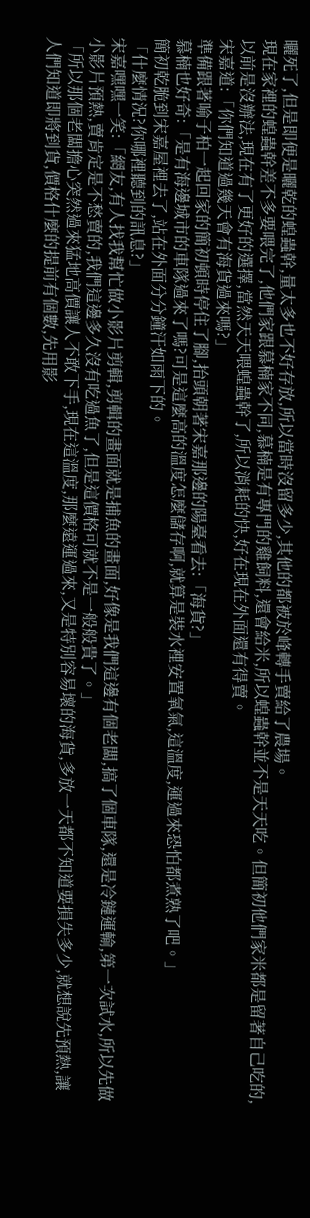曬死了,但是即便是曬乾的蝗蟲幹,量太多也不好存放,所以當時沒留多少,其他的都被於峰轉手賣給了農場。
現在家裡的蝗蟲幹差不多要喂完了,他們家跟慕楠家不同,慕楠是有專門的雞飼料,還會給米,所以蝗蟲幹並不是天天吃。但簡初他們家米都是留著自己吃的,以前是沒辦法,現在有了更好的選擇,當然天天喂蝗蟲幹了,所以消耗的快,好在現在外面還有得賣。
宋嘉道:「你們知道過幾天會有海貨過來嗎?」
準備跟著喻子柏一起回家的簡初頓時停住了腳,抬頭朝著宋嘉那邊的陽臺看去:「海貨?」
慕楠也好奇:「是有海邊城市的車隊過來了嗎?可是這麼高的溫度怎麼儲存啊,就算是裝水裡安置氧氣,這溫度,運過來恐怕都煮熟了吧。」
簡初乾脆到宋嘉屋裡去了,站在外面分分鐘汗如雨下的。
「什麼情況?你哪裡聽到的訊息?」
宋嘉嘿嘿一笑:「網友,有人找我幫忙做小影片剪輯,剪輯的畫面就是捕魚的畫面,好像是我們這邊有個老闆,搞了個車隊,還是冷鏈運輸,第一次試水,所以先做小影片預熱,賣肯定是不愁賣的,我們這邊多久沒有吃過魚了,但是這價格可就不是一般般貴了。」
「所以那個老闆擔心突然過來猛地高價讓人不敢下手,現在這溫度,那麼遠運過來,又是特別容易壞的海貨,多放一天都不知道要損失多少,就想說先預熱,讓人們知道即將到貨,價格什麼的提前有個數,先用影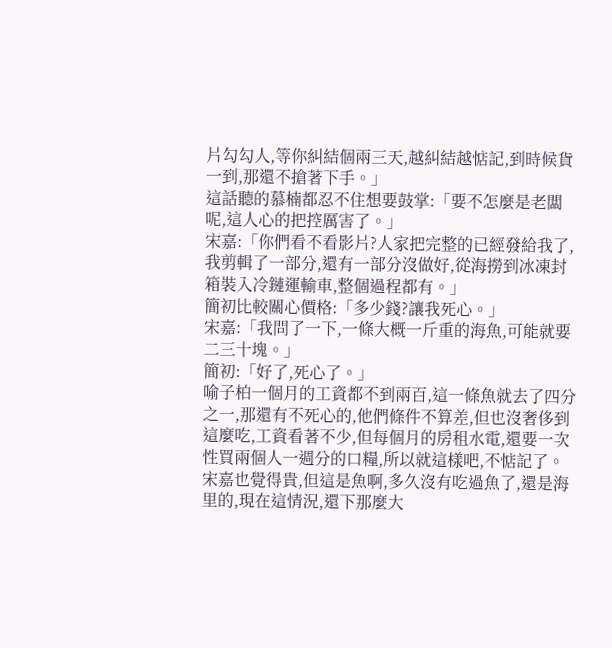片勾勾人,等你糾結個兩三天,越糾結越惦記,到時候貨一到,那還不搶著下手。」
這話聽的慕楠都忍不住想要鼓掌:「要不怎麼是老闆呢,這人心的把控厲害了。」
宋嘉:「你們看不看影片?人家把完整的已經發給我了,我剪輯了一部分,還有一部分沒做好,從海撈到冰凍封箱裝入冷鏈運輸車,整個過程都有。」
簡初比較關心價格:「多少錢?讓我死心。」
宋嘉:「我問了一下,一條大概一斤重的海魚,可能就要二三十塊。」
簡初:「好了,死心了。」
喻子柏一個月的工資都不到兩百,這一條魚就去了四分之一,那還有不死心的,他們條件不算差,但也沒奢侈到這麼吃,工資看著不少,但每個月的房租水電,還要一次性買兩個人一週分的口糧,所以就這樣吧,不惦記了。
宋嘉也覺得貴,但這是魚啊,多久沒有吃過魚了,還是海里的,現在這情況,還下那麼大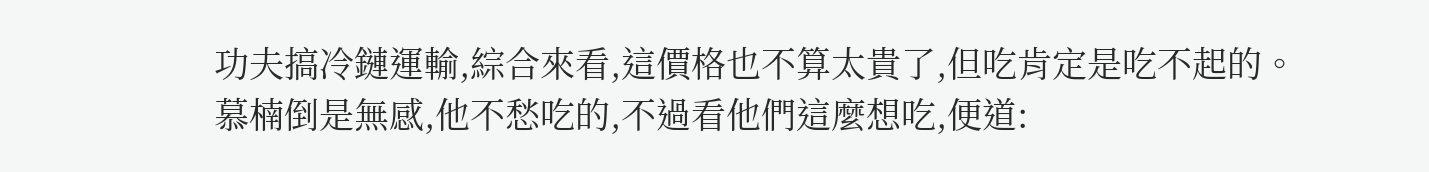功夫搞冷鏈運輸,綜合來看,這價格也不算太貴了,但吃肯定是吃不起的。
慕楠倒是無感,他不愁吃的,不過看他們這麼想吃,便道: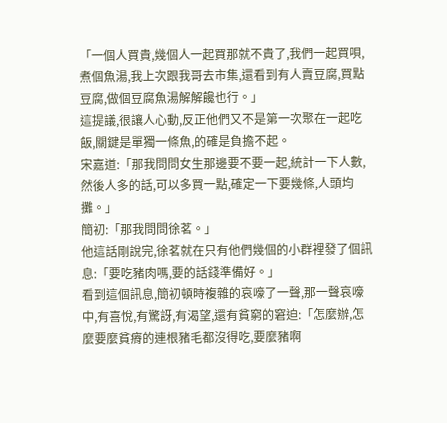「一個人買貴,幾個人一起買那就不貴了,我們一起買唄,煮個魚湯,我上次跟我哥去市集,還看到有人賣豆腐,買點豆腐,做個豆腐魚湯解解饞也行。」
這提議,很讓人心動,反正他們又不是第一次聚在一起吃飯,關鍵是單獨一條魚,的確是負擔不起。
宋嘉道:「那我問問女生那邊要不要一起,統計一下人數,然後人多的話,可以多買一點,確定一下要幾條,人頭均攤。」
簡初:「那我問問徐茗。」
他這話剛說完,徐茗就在只有他們幾個的小群裡發了個訊息:「要吃豬肉嗎,要的話錢準備好。」
看到這個訊息,簡初頓時複雜的哀嚎了一聲,那一聲哀嚎中,有喜悅,有驚訝,有渴望,還有貧窮的窘迫:「怎麼辦,怎麼要麼貧瘠的連根豬毛都沒得吃,要麼豬啊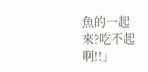魚的一起來?吃不起啊!!」